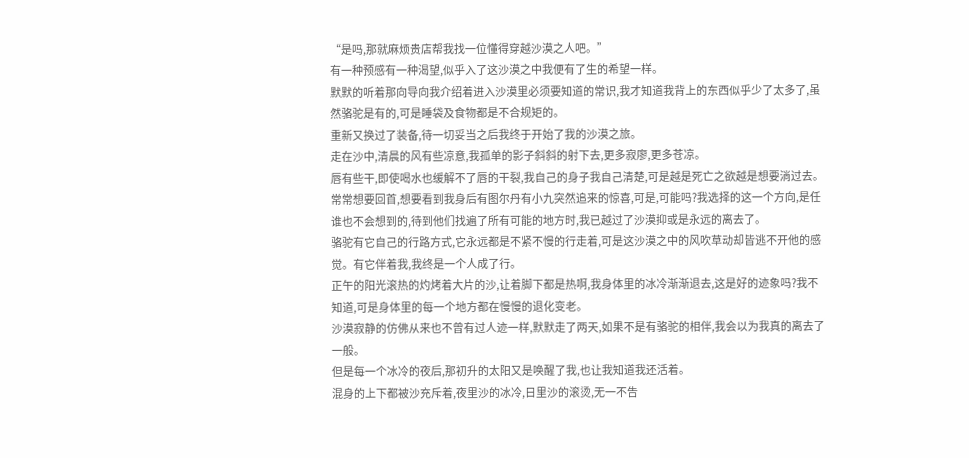“是吗,那就麻烦贵店帮我找一位懂得穿越沙漠之人吧。”
有一种预感有一种渴望,似乎入了这沙漠之中我便有了生的希望一样。
默默的听着那向导向我介绍着进入沙漠里必须要知道的常识,我才知道我背上的东西似乎少了太多了,虽然骆驼是有的,可是睡袋及食物都是不合规矩的。
重新又换过了装备,待一切妥当之后我终于开始了我的沙漠之旅。
走在沙中,清晨的风有些凉意,我孤单的影子斜斜的射下去,更多寂廖,更多苍凉。
唇有些干,即使喝水也缓解不了唇的干裂,我自己的身子我自己清楚,可是越是死亡之欲越是想要淌过去。
常常想要回首,想要看到我身后有图尔丹有小九突然追来的惊喜,可是,可能吗?我选择的这一个方向,是任谁也不会想到的,待到他们找遍了所有可能的地方时,我已越过了沙漠抑或是永远的离去了。
骆驼有它自己的行路方式,它永远都是不紧不慢的行走着,可是这沙漠之中的风吹草动却皆逃不开他的感觉。有它伴着我,我终是一个人成了行。
正午的阳光滚热的灼烤着大片的沙,让着脚下都是热啊,我身体里的冰冷渐渐退去,这是好的迹象吗?我不知道,可是身体里的每一个地方都在慢慢的退化变老。
沙漠寂静的仿佛从来也不曾有过人迹一样,默默走了两天,如果不是有骆驼的相伴,我会以为我真的离去了一般。
但是每一个冰冷的夜后,那初升的太阳又是唤醒了我,也让我知道我还活着。
混身的上下都被沙充斥着,夜里沙的冰冷,日里沙的滚烫,无一不告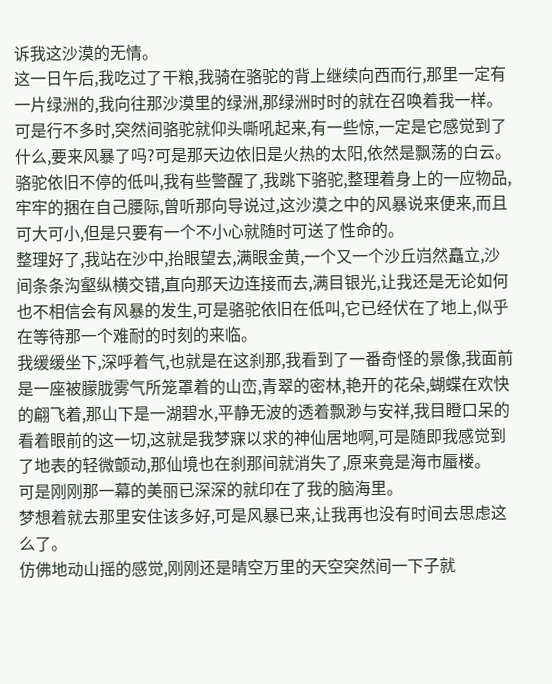诉我这沙漠的无情。
这一日午后,我吃过了干粮,我骑在骆驼的背上继续向西而行,那里一定有一片绿洲的,我向往那沙漠里的绿洲,那绿洲时时的就在召唤着我一样。
可是行不多时,突然间骆驼就仰头嘶吼起来,有一些惊,一定是它感觉到了什么,要来风暴了吗?可是那天边依旧是火热的太阳,依然是飘荡的白云。
骆驼依旧不停的低叫,我有些警醒了,我跳下骆驼,整理着身上的一应物品,牢牢的捆在自己腰际,曾听那向导说过,这沙漠之中的风暴说来便来,而且可大可小,但是只要有一个不小心就随时可送了性命的。
整理好了,我站在沙中,抬眼望去,满眼金黄,一个又一个沙丘岿然矗立,沙间条条沟壑纵横交错,直向那天边连接而去,满目银光,让我还是无论如何也不相信会有风暴的发生,可是骆驼依旧在低叫,它已经伏在了地上,似乎在等待那一个难耐的时刻的来临。
我缓缓坐下,深呼着气,也就是在这刹那,我看到了一番奇怪的景像,我面前是一座被朦胧雾气所笼罩着的山峦,青翠的密林,艳开的花朵,蝴蝶在欢快的翩飞着,那山下是一湖碧水,平静无波的透着飘渺与安祥,我目瞪口呆的看着眼前的这一切,这就是我梦寐以求的神仙居地啊,可是随即我感觉到了地表的轻微颤动,那仙境也在刹那间就消失了,原来竟是海市蜃楼。
可是刚刚那一幕的美丽已深深的就印在了我的脑海里。
梦想着就去那里安住该多好,可是风暴已来,让我再也没有时间去思虑这么了。
仿佛地动山摇的感觉,刚刚还是晴空万里的天空突然间一下子就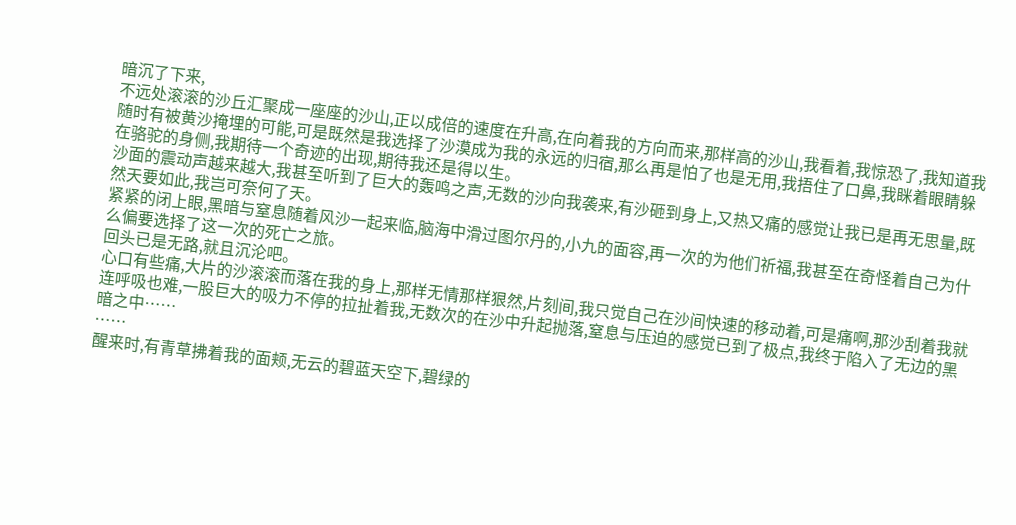暗沉了下来,
不远处滚滚的沙丘汇聚成一座座的沙山,正以成倍的速度在升高,在向着我的方向而来,那样高的沙山,我看着,我惊恐了,我知道我随时有被黄沙掩埋的可能,可是既然是我选择了沙漠成为我的永远的归宿,那么再是怕了也是无用,我捂住了口鼻,我眯着眼睛躲在骆驼的身侧,我期待一个奇迹的出现,期待我还是得以生。
沙面的震动声越来越大,我甚至听到了巨大的轰鸣之声,无数的沙向我袭来,有沙砸到身上,又热又痛的感觉让我已是再无思量,既然天要如此,我岂可奈何了天。
紧紧的闭上眼,黑暗与窒息随着风沙一起来临,脑海中滑过图尔丹的,小九的面容,再一次的为他们祈福,我甚至在奇怪着自己为什么偏要选择了这一次的死亡之旅。
回头已是无路,就且沉沦吧。
心口有些痛,大片的沙滚滚而落在我的身上,那样无情那样狠然,片刻间,我只觉自己在沙间快速的移动着,可是痛啊,那沙刮着我就连呼吸也难,一股巨大的吸力不停的拉扯着我,无数次的在沙中升起抛落,窒息与压迫的感觉已到了极点,我终于陷入了无边的黑暗之中……
……
醒来时,有青草拂着我的面颊,无云的碧蓝天空下,碧绿的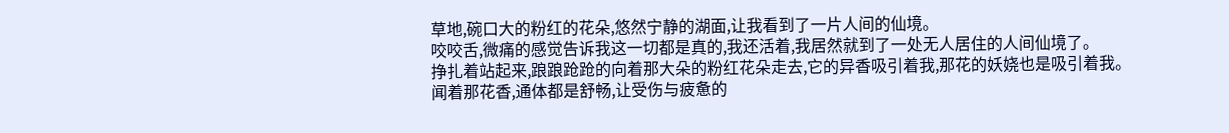草地,碗口大的粉红的花朵,悠然宁静的湖面,让我看到了一片人间的仙境。
咬咬舌,微痛的感觉告诉我这一切都是真的,我还活着,我居然就到了一处无人居住的人间仙境了。
挣扎着站起来,踉踉跄跄的向着那大朵的粉红花朵走去,它的异香吸引着我,那花的妖娆也是吸引着我。
闻着那花香,通体都是舒畅,让受伤与疲惫的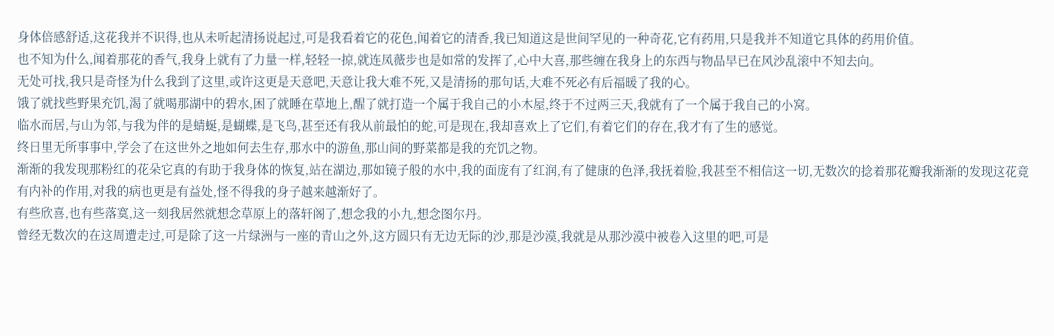身体倍感舒适,这花我并不识得,也从未听起清扬说起过,可是我看着它的花色,闻着它的清香,我已知道这是世间罕见的一种奇花,它有药用,只是我并不知道它具体的药用价值。
也不知为什么,闻着那花的香气,我身上就有了力量一样,轻轻一掠,就连凤薇步也是如常的发挥了,心中大喜,那些缠在我身上的东西与物品早已在风沙乱滚中不知去向。
无处可找,我只是奇怪为什么我到了这里,或许这更是天意吧,天意让我大难不死,又是清扬的那句话,大难不死必有后福暖了我的心。
饿了就找些野果充饥,渴了就喝那湖中的碧水,困了就睡在草地上,醒了就打造一个属于我自己的小木屋,终于不过两三天,我就有了一个属于我自己的小窝。
临水而居,与山为邻,与我为伴的是蜻蜒,是蝴蝶,是飞鸟,甚至还有我从前最怕的蛇,可是现在,我却喜欢上了它们,有着它们的存在,我才有了生的感觉。
终日里无所事事中,学会了在这世外之地如何去生存,那水中的游鱼,那山间的野菜都是我的充饥之物。
渐渐的我发现那粉红的花朵它真的有助于我身体的恢复,站在湖边,那如镜子般的水中,我的面庞有了红润,有了健康的色泽,我抚着脸,我甚至不相信这一切,无数次的捻着那花瓣我渐渐的发现这花竟有内补的作用,对我的病也更是有益处,怪不得我的身子越来越渐好了。
有些欣喜,也有些落寞,这一刻我居然就想念草原上的落轩阁了,想念我的小九,想念图尔丹。
曾经无数次的在这周遭走过,可是除了这一片绿洲与一座的青山之外,这方圆只有无边无际的沙,那是沙漠,我就是从那沙漠中被卷入这里的吧,可是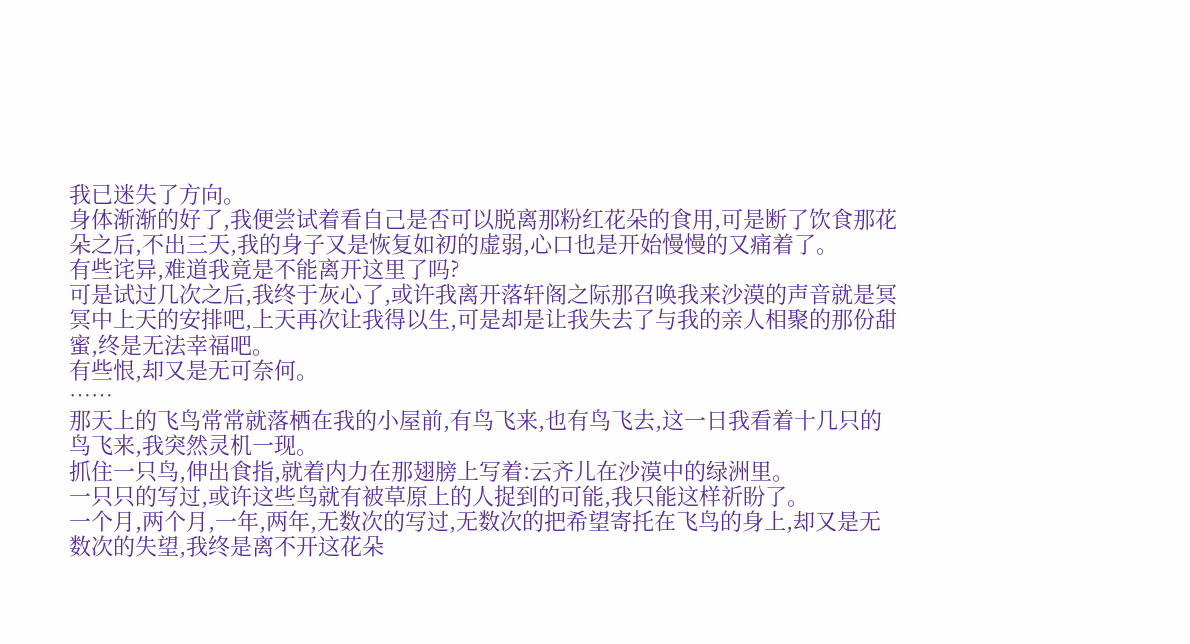我已迷失了方向。
身体渐渐的好了,我便尝试着看自己是否可以脱离那粉红花朵的食用,可是断了饮食那花朵之后,不出三天,我的身子又是恢复如初的虚弱,心口也是开始慢慢的又痛着了。
有些诧异,难道我竟是不能离开这里了吗?
可是试过几次之后,我终于灰心了,或许我离开落轩阁之际那召唤我来沙漠的声音就是冥冥中上天的安排吧,上天再次让我得以生,可是却是让我失去了与我的亲人相聚的那份甜蜜,终是无法幸福吧。
有些恨,却又是无可奈何。
……
那天上的飞鸟常常就落栖在我的小屋前,有鸟飞来,也有鸟飞去,这一日我看着十几只的鸟飞来,我突然灵机一现。
抓住一只鸟,伸出食指,就着内力在那翅膀上写着:云齐儿在沙漠中的绿洲里。
一只只的写过,或许这些鸟就有被草原上的人捉到的可能,我只能这样祈盼了。
一个月,两个月,一年,两年,无数次的写过,无数次的把希望寄托在飞鸟的身上,却又是无数次的失望,我终是离不开这花朵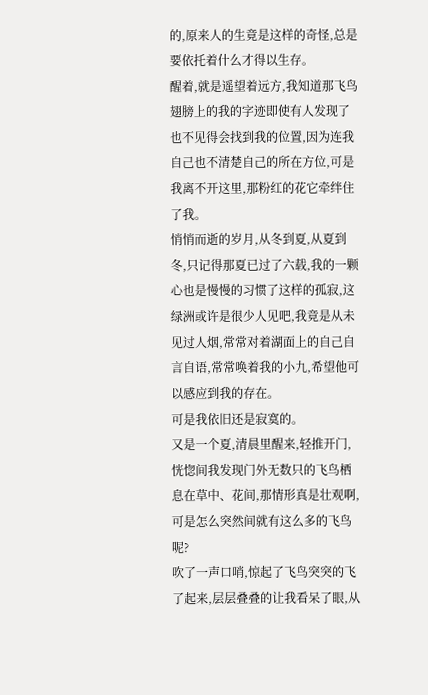的,原来人的生竟是这样的奇怪,总是要依托着什么才得以生存。
醒着,就是遥望着远方,我知道那飞鸟翅膀上的我的字迹即使有人发现了也不见得会找到我的位置,因为连我自己也不清楚自己的所在方位,可是我离不开这里,那粉红的花它牵绊住了我。
悄悄而逝的岁月,从冬到夏,从夏到冬,只记得那夏已过了六载,我的一颗心也是慢慢的习惯了这样的孤寂,这绿洲或许是很少人见吧,我竟是从未见过人烟,常常对着湖面上的自己自言自语,常常唤着我的小九,希望他可以感应到我的存在。
可是我依旧还是寂寞的。
又是一个夏,清晨里醒来,轻推开门,恍惚间我发现门外无数只的飞鸟栖息在草中、花间,那情形真是壮观啊,可是怎么突然间就有这么多的飞鸟呢?
吹了一声口哨,惊起了飞鸟突突的飞了起来,层层叠叠的让我看呆了眼,从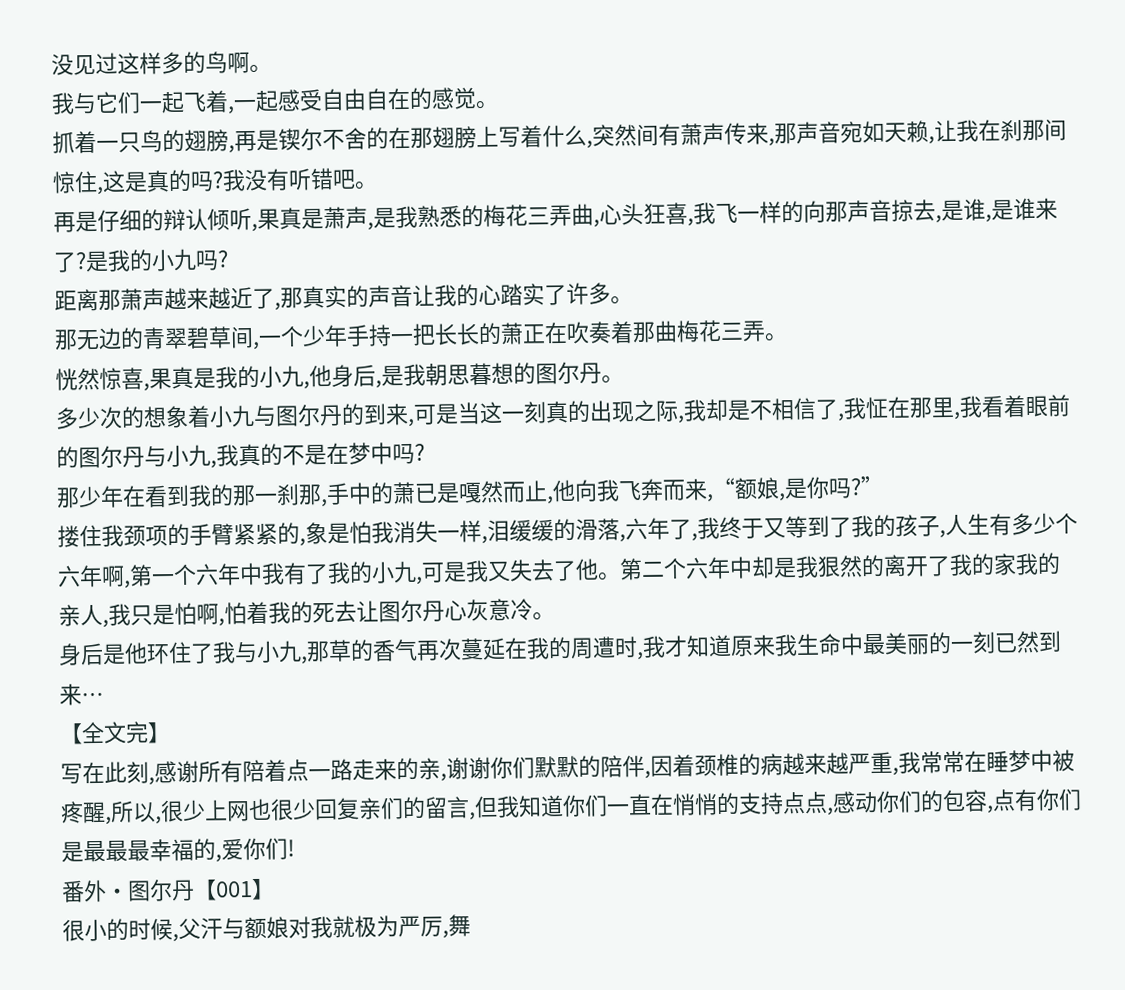没见过这样多的鸟啊。
我与它们一起飞着,一起感受自由自在的感觉。
抓着一只鸟的翅膀,再是锲尔不舍的在那翅膀上写着什么,突然间有萧声传来,那声音宛如天赖,让我在刹那间惊住,这是真的吗?我没有听错吧。
再是仔细的辩认倾听,果真是萧声,是我熟悉的梅花三弄曲,心头狂喜,我飞一样的向那声音掠去,是谁,是谁来了?是我的小九吗?
距离那萧声越来越近了,那真实的声音让我的心踏实了许多。
那无边的青翠碧草间,一个少年手持一把长长的萧正在吹奏着那曲梅花三弄。
恍然惊喜,果真是我的小九,他身后,是我朝思暮想的图尔丹。
多少次的想象着小九与图尔丹的到来,可是当这一刻真的出现之际,我却是不相信了,我怔在那里,我看着眼前的图尔丹与小九,我真的不是在梦中吗?
那少年在看到我的那一刹那,手中的萧已是嘎然而止,他向我飞奔而来,“额娘,是你吗?”
搂住我颈项的手臂紧紧的,象是怕我消失一样,泪缓缓的滑落,六年了,我终于又等到了我的孩子,人生有多少个六年啊,第一个六年中我有了我的小九,可是我又失去了他。第二个六年中却是我狠然的离开了我的家我的亲人,我只是怕啊,怕着我的死去让图尔丹心灰意冷。
身后是他环住了我与小九,那草的香气再次蔓延在我的周遭时,我才知道原来我生命中最美丽的一刻已然到来…
【全文完】
写在此刻,感谢所有陪着点一路走来的亲,谢谢你们默默的陪伴,因着颈椎的病越来越严重,我常常在睡梦中被疼醒,所以,很少上网也很少回复亲们的留言,但我知道你们一直在悄悄的支持点点,感动你们的包容,点有你们是最最最幸福的,爱你们!
番外·图尔丹【001】
很小的时候,父汗与额娘对我就极为严厉,舞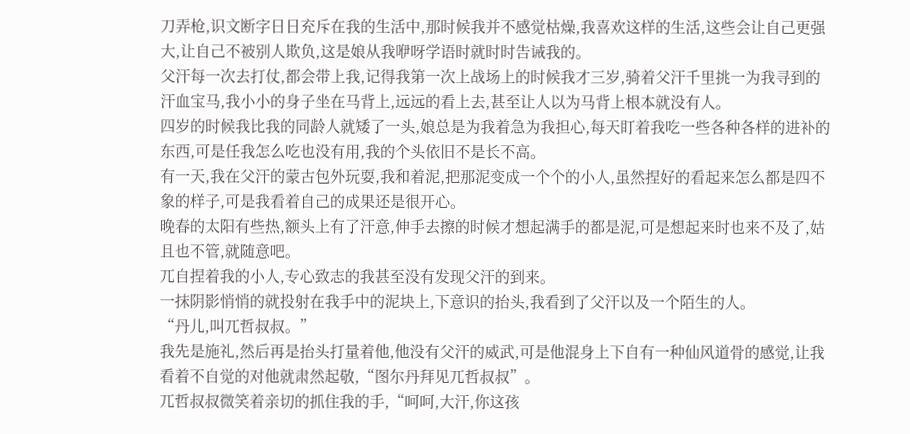刀弄枪,识文断字日日充斥在我的生活中,那时候我并不感觉枯燥,我喜欢这样的生活,这些会让自己更强大,让自己不被别人欺负,这是娘从我咿呀学语时就时时告诫我的。
父汗每一次去打仗,都会带上我,记得我第一次上战场上的时候我才三岁,骑着父汗千里挑一为我寻到的汗血宝马,我小小的身子坐在马背上,远远的看上去,甚至让人以为马背上根本就没有人。
四岁的时候我比我的同龄人就矮了一头,娘总是为我着急为我担心,每天盯着我吃一些各种各样的进补的东西,可是任我怎么吃也没有用,我的个头依旧不是长不高。
有一天,我在父汗的蒙古包外玩耍,我和着泥,把那泥变成一个个的小人,虽然捏好的看起来怎么都是四不象的样子,可是我看着自己的成果还是很开心。
晚春的太阳有些热,额头上有了汗意,伸手去擦的时候才想起满手的都是泥,可是想起来时也来不及了,姑且也不管,就随意吧。
兀自捏着我的小人,专心致志的我甚至没有发现父汗的到来。
一抹阴影悄悄的就投射在我手中的泥块上,下意识的抬头,我看到了父汗以及一个陌生的人。
“丹儿,叫兀哲叔叔。”
我先是施礼,然后再是抬头打量着他,他没有父汗的威武,可是他混身上下自有一种仙风道骨的感觉,让我看着不自觉的对他就肃然起敬,“图尔丹拜见兀哲叔叔”。
兀哲叔叔微笑着亲切的抓住我的手,“呵呵,大汗,你这孩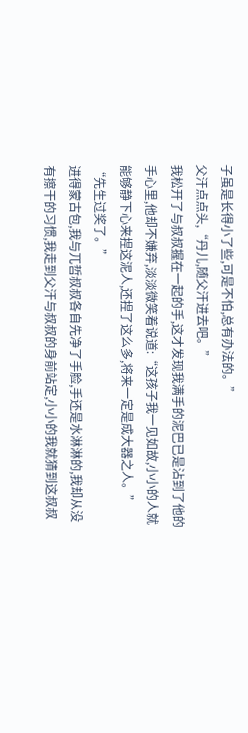子虽是长得小了些,可是不怕,总有办法的。”
父汗点点头,“丹儿,随父汗进去吧。”
我松开了与叔叔握在一起的手,这才发现我满手的泥巴已是沾到了他的手心里,他却不嫌弃,淡淡微笑着说道:“这孩子我一见如故,小小的人就能够静下心来捏这泥人,还捏了这么多,将来一定是成大器之人。”
“先生过奖了。”
进得蒙古包,我与兀哲叔叔各自先净了手脸,手还是水淋淋的,我却从没有擦干的习惯,我走到父汗与叔叔的身前站定,小小的我就猜到这叔叔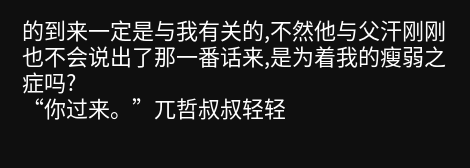的到来一定是与我有关的,不然他与父汗刚刚也不会说出了那一番话来,是为着我的瘦弱之症吗?
“你过来。”兀哲叔叔轻轻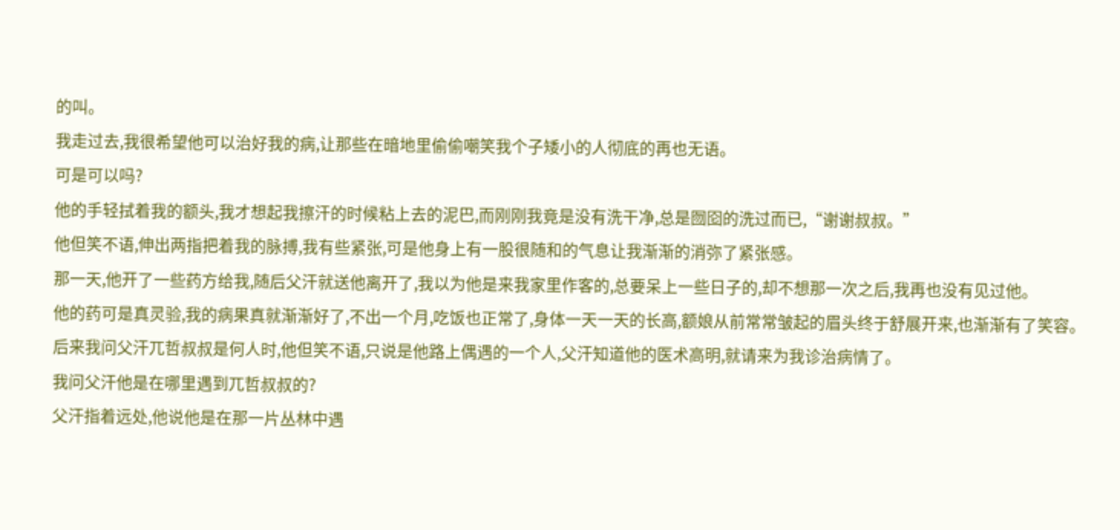的叫。
我走过去,我很希望他可以治好我的病,让那些在暗地里偷偷嘲笑我个子矮小的人彻底的再也无语。
可是可以吗?
他的手轻拭着我的额头,我才想起我擦汗的时候粘上去的泥巴,而刚刚我竟是没有洗干净,总是囫囵的洗过而已,“谢谢叔叔。”
他但笑不语,伸出两指把着我的脉搏,我有些紧张,可是他身上有一股很随和的气息让我渐渐的消弥了紧张感。
那一天,他开了一些药方给我,随后父汗就送他离开了,我以为他是来我家里作客的,总要呆上一些日子的,却不想那一次之后,我再也没有见过他。
他的药可是真灵验,我的病果真就渐渐好了,不出一个月,吃饭也正常了,身体一天一天的长高,额娘从前常常皱起的眉头终于舒展开来,也渐渐有了笑容。
后来我问父汗兀哲叔叔是何人时,他但笑不语,只说是他路上偶遇的一个人,父汗知道他的医术高明,就请来为我诊治病情了。
我问父汗他是在哪里遇到兀哲叔叔的?
父汗指着远处,他说他是在那一片丛林中遇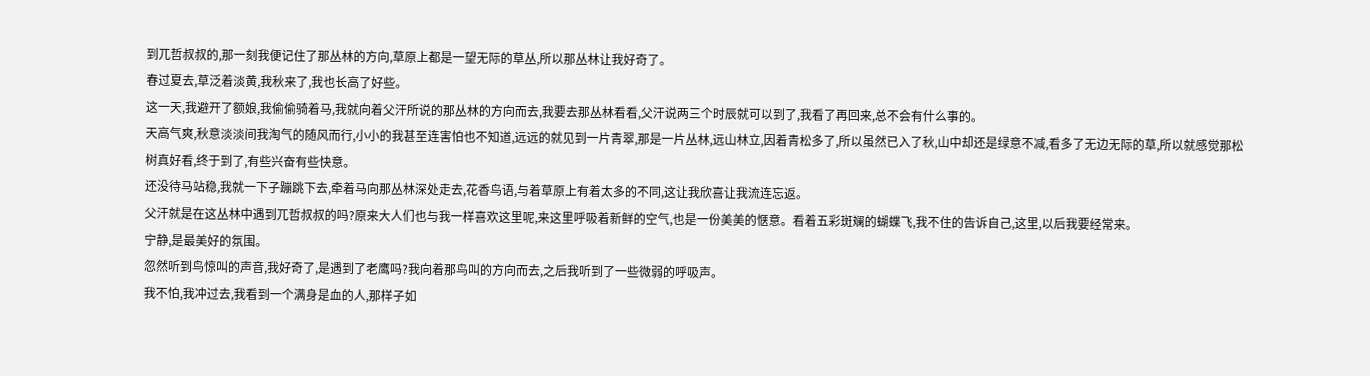到兀哲叔叔的,那一刻我便记住了那丛林的方向,草原上都是一望无际的草丛,所以那丛林让我好奇了。
春过夏去,草泛着淡黄,我秋来了,我也长高了好些。
这一天,我避开了额娘,我偷偷骑着马,我就向着父汗所说的那丛林的方向而去,我要去那丛林看看,父汗说两三个时辰就可以到了,我看了再回来,总不会有什么事的。
天高气爽,秋意淡淡间我淘气的随风而行,小小的我甚至连害怕也不知道,远远的就见到一片青翠,那是一片丛林,远山林立,因着青松多了,所以虽然已入了秋,山中却还是绿意不减,看多了无边无际的草,所以就感觉那松树真好看,终于到了,有些兴奋有些快意。
还没待马站稳,我就一下子蹦跳下去,牵着马向那丛林深处走去,花香鸟语,与着草原上有着太多的不同,这让我欣喜让我流连忘返。
父汗就是在这丛林中遇到兀哲叔叔的吗?原来大人们也与我一样喜欢这里呢,来这里呼吸着新鲜的空气,也是一份美美的惬意。看着五彩斑斓的蝴蝶飞,我不住的告诉自己,这里,以后我要经常来。
宁静,是最美好的氛围。
忽然听到鸟惊叫的声音,我好奇了,是遇到了老鹰吗?我向着那鸟叫的方向而去,之后我听到了一些微弱的呼吸声。
我不怕,我冲过去,我看到一个满身是血的人,那样子如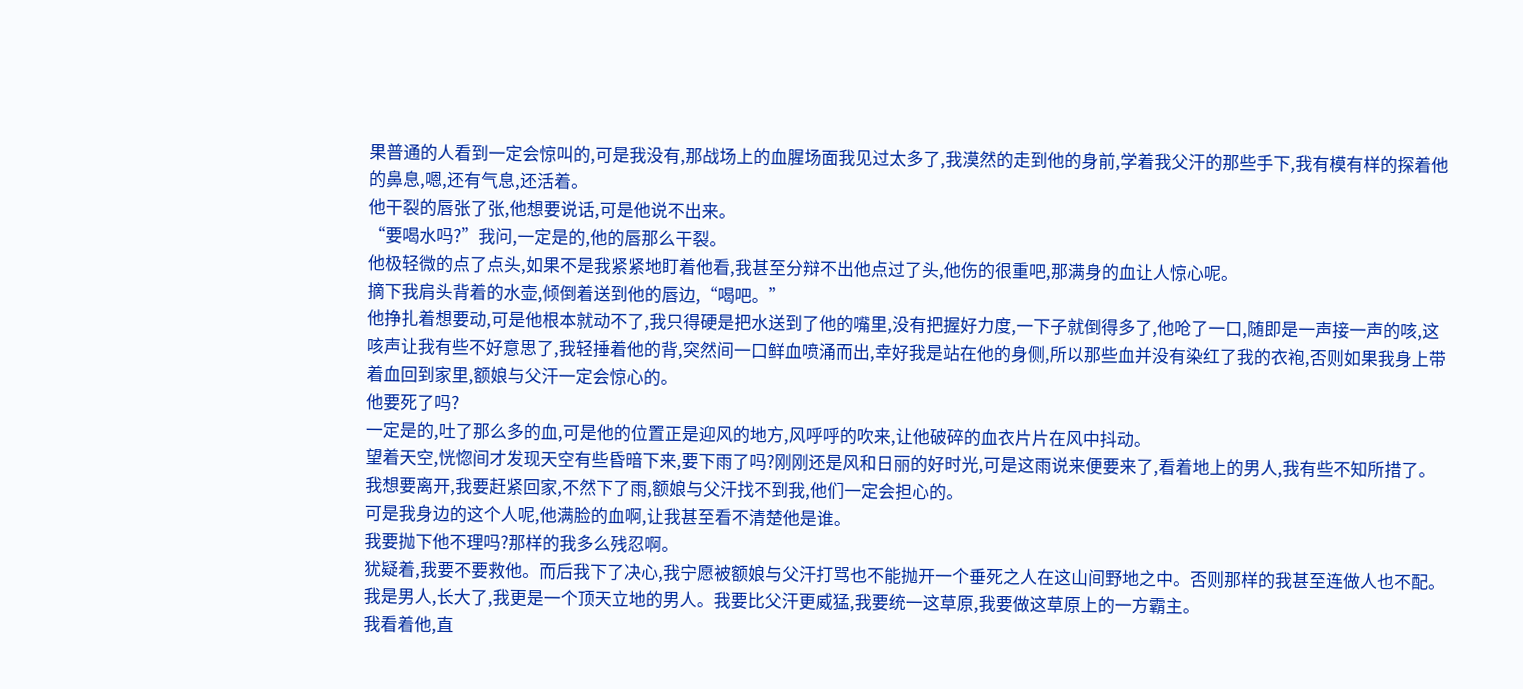果普通的人看到一定会惊叫的,可是我没有,那战场上的血腥场面我见过太多了,我漠然的走到他的身前,学着我父汗的那些手下,我有模有样的探着他的鼻息,嗯,还有气息,还活着。
他干裂的唇张了张,他想要说话,可是他说不出来。
“要喝水吗?”我问,一定是的,他的唇那么干裂。
他极轻微的点了点头,如果不是我紧紧地盯着他看,我甚至分辩不出他点过了头,他伤的很重吧,那满身的血让人惊心呢。
摘下我肩头背着的水壶,倾倒着送到他的唇边,“喝吧。”
他挣扎着想要动,可是他根本就动不了,我只得硬是把水送到了他的嘴里,没有把握好力度,一下子就倒得多了,他呛了一口,随即是一声接一声的咳,这咳声让我有些不好意思了,我轻捶着他的背,突然间一口鲜血喷涌而出,幸好我是站在他的身侧,所以那些血并没有染红了我的衣袍,否则如果我身上带着血回到家里,额娘与父汗一定会惊心的。
他要死了吗?
一定是的,吐了那么多的血,可是他的位置正是迎风的地方,风呼呼的吹来,让他破碎的血衣片片在风中抖动。
望着天空,恍惚间才发现天空有些昏暗下来,要下雨了吗?刚刚还是风和日丽的好时光,可是这雨说来便要来了,看着地上的男人,我有些不知所措了。
我想要离开,我要赶紧回家,不然下了雨,额娘与父汗找不到我,他们一定会担心的。
可是我身边的这个人呢,他满脸的血啊,让我甚至看不清楚他是谁。
我要抛下他不理吗?那样的我多么残忍啊。
犹疑着,我要不要救他。而后我下了决心,我宁愿被额娘与父汗打骂也不能抛开一个垂死之人在这山间野地之中。否则那样的我甚至连做人也不配。我是男人,长大了,我更是一个顶天立地的男人。我要比父汗更威猛,我要统一这草原,我要做这草原上的一方霸主。
我看着他,直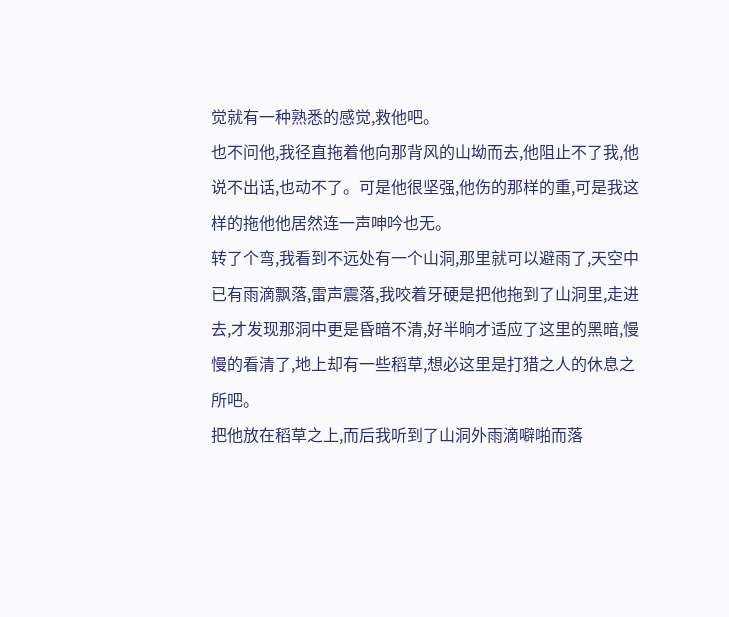觉就有一种熟悉的感觉,救他吧。
也不问他,我径直拖着他向那背风的山坳而去,他阻止不了我,他说不出话,也动不了。可是他很坚强,他伤的那样的重,可是我这样的拖他他居然连一声呻吟也无。
转了个弯,我看到不远处有一个山洞,那里就可以避雨了,天空中已有雨滴飘落,雷声震落,我咬着牙硬是把他拖到了山洞里,走进去,才发现那洞中更是昏暗不清,好半晌才适应了这里的黑暗,慢慢的看清了,地上却有一些稻草,想必这里是打猎之人的休息之所吧。
把他放在稻草之上,而后我听到了山洞外雨滴噼啪而落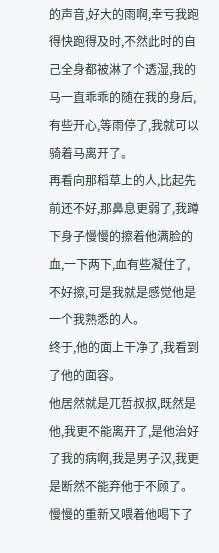的声音,好大的雨啊,幸亏我跑得快跑得及时,不然此时的自己全身都被淋了个透湿,我的马一直乖乖的随在我的身后,有些开心,等雨停了,我就可以骑着马离开了。
再看向那稻草上的人,比起先前还不好,那鼻息更弱了,我蹲下身子慢慢的擦着他满脸的血,一下两下,血有些凝住了,不好擦,可是我就是感觉他是一个我熟悉的人。
终于,他的面上干净了,我看到了他的面容。
他居然就是兀哲叔叔,既然是他,我更不能离开了,是他治好了我的病啊,我是男子汉,我更是断然不能弃他于不顾了。
慢慢的重新又喂着他喝下了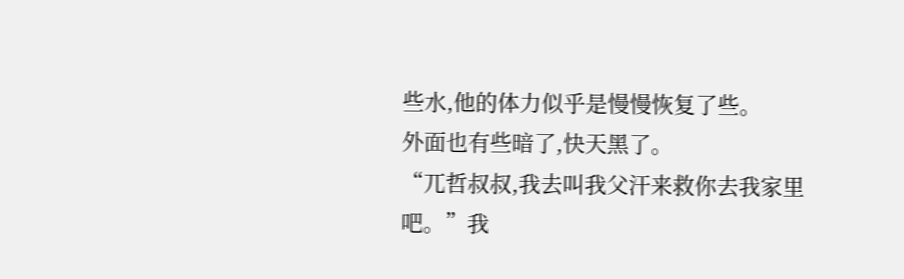些水,他的体力似乎是慢慢恢复了些。
外面也有些暗了,快天黑了。
“兀哲叔叔,我去叫我父汗来救你去我家里吧。”我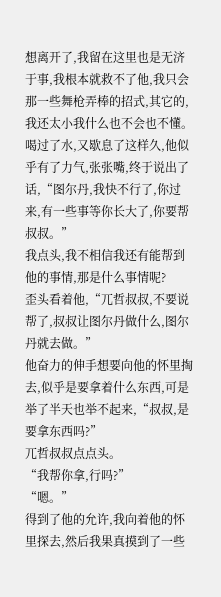想离开了,我留在这里也是无济于事,我根本就救不了他,我只会那一些舞枪弄棒的招式,其它的,我还太小我什么也不会也不懂。
喝过了水,又歇息了这样久,他似乎有了力气,张张嘴,终于说出了话,“图尔丹,我快不行了,你过来,有一些事等你长大了,你要帮叔叔。”
我点头,我不相信我还有能帮到他的事情,那是什么事情呢?
歪头看着他,“兀哲叔叔,不要说帮了,叔叔让图尔丹做什么,图尔丹就去做。”
他奋力的伸手想要向他的怀里掏去,似乎是要拿着什么东西,可是举了半天也举不起来,“叔叔,是要拿东西吗?”
兀哲叔叔点点头。
“我帮你拿,行吗?”
“嗯。”
得到了他的允许,我向着他的怀里探去,然后我果真摸到了一些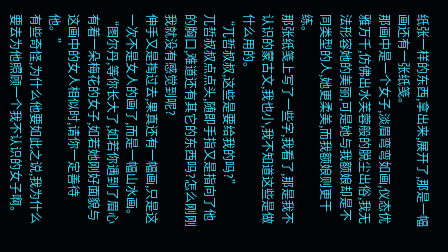纸张一样的东西,拿出来,展开了,那是一幅画还有一张纸笺。
那画中是一个女子,淡眉弯弯如画,仪态优雅万千,仿佛出水芙蓉般的脱尘出俗,我无法形容她的美丽,可是她与我额娘却是不同类型的人,她更柔美,而我额娘则更干练。
那张纸笺上写了一些字,我看了,那是我不认识的蒙古文,我也小,我不知道这些是做什么用的。
“兀哲叔叔,这些是要给我的吗?”
兀哲叔叔点点头,随即手指又是指向了他的胸口,难道还有其它的东西吗?怎么刚刚我就没有感觉到呢?
伸手又是掏过去,果真还有一幅画,只是这一次不是女人的画了,而是一幅山水画。
“图尔丹,等你长大了,如若你遇到了眉心有着一朵梅花的女子,如若她刚好面貌与这画中的女人相似时,请你一定善待他。”
有些奇怪,为什么他要如此之说,我为什么要去为他照顾一个我不认识的女子啊。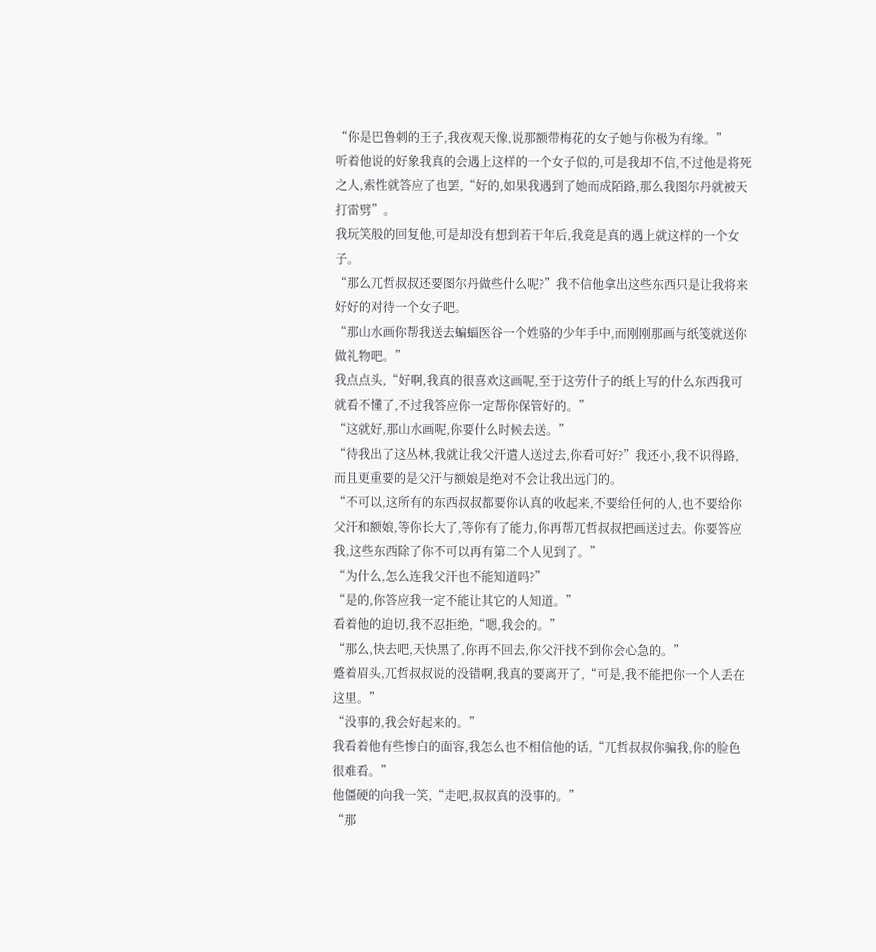“你是巴鲁刺的王子,我夜观天像,说那额带梅花的女子她与你极为有缘。”
听着他说的好象我真的会遇上这样的一个女子似的,可是我却不信,不过他是将死之人,索性就答应了也罢,“好的,如果我遇到了她而成陌路,那么我图尔丹就被天打雷劈”。
我玩笑般的回复他,可是却没有想到若干年后,我竟是真的遇上就这样的一个女子。
“那么兀哲叔叔还要图尔丹做些什么呢?”我不信他拿出这些东西只是让我将来好好的对待一个女子吧。
“那山水画你帮我送去蝙蝠医谷一个姓骆的少年手中,而刚刚那画与纸笺就送你做礼物吧。”
我点点头,“好啊,我真的很喜欢这画呢,至于这劳什子的纸上写的什么东西我可就看不懂了,不过我答应你一定帮你保管好的。”
“这就好,那山水画呢,你要什么时候去送。”
“待我出了这丛林,我就让我父汗遣人送过去,你看可好?”我还小,我不识得路,而且更重要的是父汗与额娘是绝对不会让我出远门的。
“不可以,这所有的东西叔叔都要你认真的收起来,不要给任何的人,也不要给你父汗和额娘,等你长大了,等你有了能力,你再帮兀哲叔叔把画送过去。你要答应我,这些东西除了你不可以再有第二个人见到了。”
“为什么,怎么连我父汗也不能知道吗?”
“是的,你答应我一定不能让其它的人知道。”
看着他的迫切,我不忍拒绝,“嗯,我会的。”
“那么,快去吧,天快黑了,你再不回去,你父汗找不到你会心急的。”
蹙着眉头,兀哲叔叔说的没错啊,我真的要离开了,“可是,我不能把你一个人丢在这里。”
“没事的,我会好起来的。”
我看着他有些惨白的面容,我怎么也不相信他的话,“兀哲叔叔你骗我,你的脸色很难看。”
他僵硬的向我一笑,“走吧,叔叔真的没事的。”
“那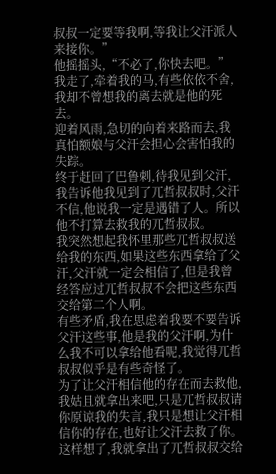叔叔一定要等我啊,等我让父汗派人来接你。”
他摇摇头,“不必了,你快去吧。”
我走了,牵着我的马,有些依依不舍,我却不曾想我的离去就是他的死去。
迎着风雨,急切的向着来路而去,我真怕额娘与父汗会担心会害怕我的失踪。
终于赶回了巴鲁刺,待我见到父汗,我告诉他我见到了兀哲叔叔时,父汗不信,他说我一定是遇错了人。所以他不打算去救我的兀哲叔叔。
我突然想起我怀里那些兀哲叔叔送给我的东西,如果这些东西拿给了父汗,父汗就一定会相信了,但是我曾经答应过兀哲叔叔不会把这些东西交给第二个人啊。
有些矛盾,我在思虑着我要不要告诉父汗这些事,他是我的父汗啊,为什么我不可以拿给他看呢,我觉得兀哲叔叔似乎是有些奇怪了。
为了让父汗相信他的存在而去救他,我姑且就拿出来吧,只是兀哲叔叔请你原谅我的失言,我只是想让父汗相信你的存在,也好让父汗去救了你。
这样想了,我就拿出了兀哲叔叔交给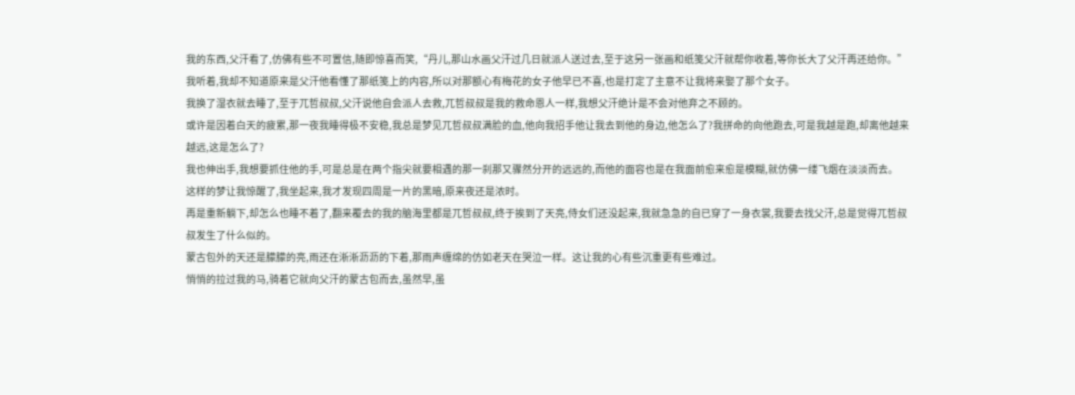我的东西,父汗看了,仿佛有些不可置信,随即惊喜而笑,“丹儿,那山水画父汗过几日就派人送过去,至于这另一张画和纸笺父汗就帮你收着,等你长大了父汗再还给你。”
我听着,我却不知道原来是父汗他看懂了那纸笺上的内容,所以对那额心有梅花的女子他早已不喜,也是打定了主意不让我将来娶了那个女子。
我换了湿衣就去睡了,至于兀哲叔叔,父汗说他自会派人去救,兀哲叔叔是我的救命恩人一样,我想父汗绝计是不会对他弃之不顾的。
或许是因着白天的疲累,那一夜我睡得极不安稳,我总是梦见兀哲叔叔满脸的血,他向我招手他让我去到他的身边,他怎么了?我拼命的向他跑去,可是我越是跑,却离他越来越远,这是怎么了?
我也伸出手,我想要抓住他的手,可是总是在两个指尖就要相遇的那一刹那又骤然分开的远远的,而他的面容也是在我面前愈来愈是模糊,就仿佛一缕飞烟在淡淡而去。
这样的梦让我惊醒了,我坐起来,我才发现四周是一片的黑暗,原来夜还是浓时。
再是重新躺下,却怎么也睡不着了,翻来覆去的我的脑海里都是兀哲叔叔,终于挨到了天亮,侍女们还没起来,我就急急的自已穿了一身衣裳,我要去找父汗,总是觉得兀哲叔叔发生了什么似的。
蒙古包外的天还是朦朦的亮,雨还在淅淅沥沥的下着,那雨声缠绵的仿如老天在哭泣一样。这让我的心有些沉重更有些难过。
悄悄的拉过我的马,骑着它就向父汗的蒙古包而去,虽然早,虽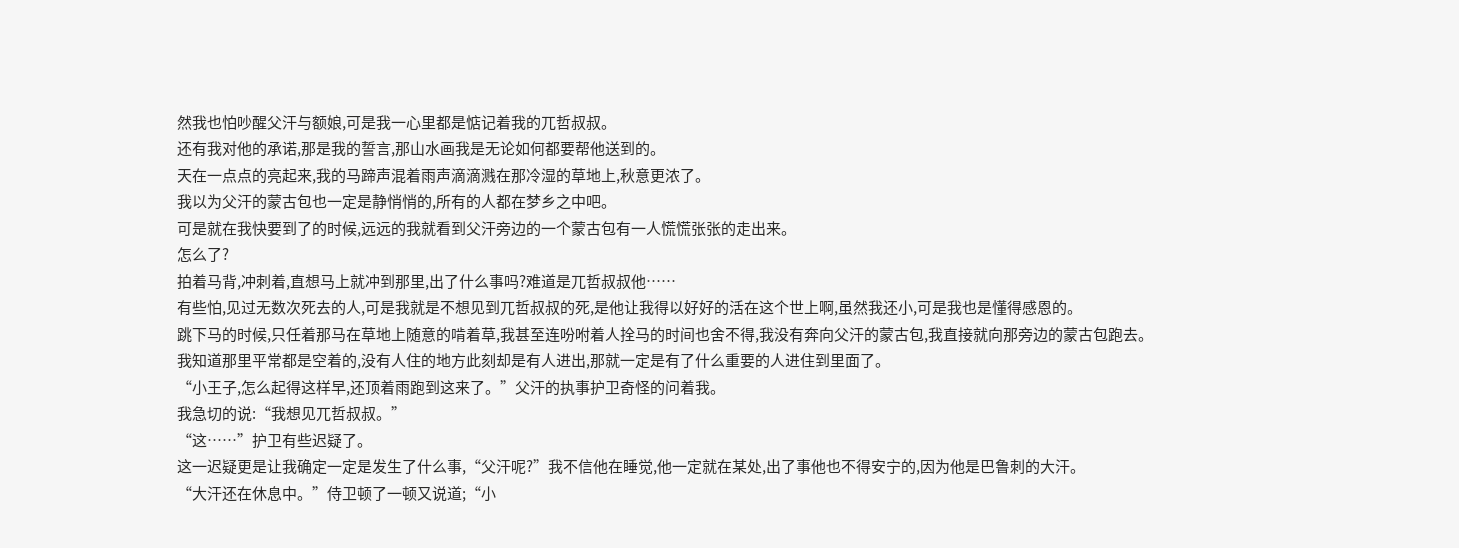然我也怕吵醒父汗与额娘,可是我一心里都是惦记着我的兀哲叔叔。
还有我对他的承诺,那是我的誓言,那山水画我是无论如何都要帮他送到的。
天在一点点的亮起来,我的马蹄声混着雨声滴滴溅在那冷湿的草地上,秋意更浓了。
我以为父汗的蒙古包也一定是静悄悄的,所有的人都在梦乡之中吧。
可是就在我快要到了的时候,远远的我就看到父汗旁边的一个蒙古包有一人慌慌张张的走出来。
怎么了?
拍着马背,冲刺着,直想马上就冲到那里,出了什么事吗?难道是兀哲叔叔他……
有些怕,见过无数次死去的人,可是我就是不想见到兀哲叔叔的死,是他让我得以好好的活在这个世上啊,虽然我还小,可是我也是懂得感恩的。
跳下马的时候,只任着那马在草地上随意的啃着草,我甚至连吩咐着人拴马的时间也舍不得,我没有奔向父汗的蒙古包,我直接就向那旁边的蒙古包跑去。
我知道那里平常都是空着的,没有人住的地方此刻却是有人进出,那就一定是有了什么重要的人进住到里面了。
“小王子,怎么起得这样早,还顶着雨跑到这来了。”父汗的执事护卫奇怪的问着我。
我急切的说:“我想见兀哲叔叔。”
“这……”护卫有些迟疑了。
这一迟疑更是让我确定一定是发生了什么事,“父汗呢?”我不信他在睡觉,他一定就在某处,出了事他也不得安宁的,因为他是巴鲁刺的大汗。
“大汗还在休息中。”侍卫顿了一顿又说道;“小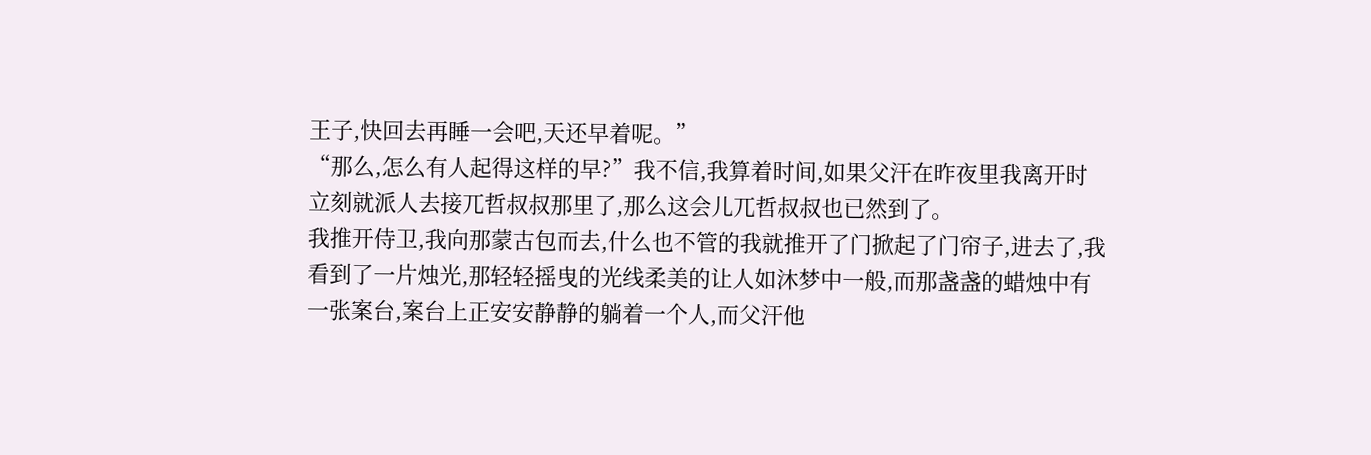王子,快回去再睡一会吧,天还早着呢。”
“那么,怎么有人起得这样的早?”我不信,我算着时间,如果父汗在昨夜里我离开时立刻就派人去接兀哲叔叔那里了,那么这会儿兀哲叔叔也已然到了。
我推开侍卫,我向那蒙古包而去,什么也不管的我就推开了门掀起了门帘子,进去了,我看到了一片烛光,那轻轻摇曳的光线柔美的让人如沐梦中一般,而那盏盏的蜡烛中有一张案台,案台上正安安静静的躺着一个人,而父汗他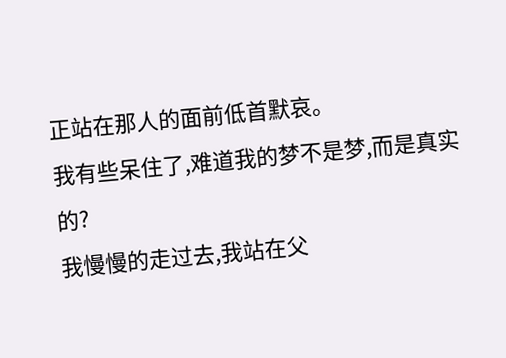正站在那人的面前低首默哀。
我有些呆住了,难道我的梦不是梦,而是真实的?
我慢慢的走过去,我站在父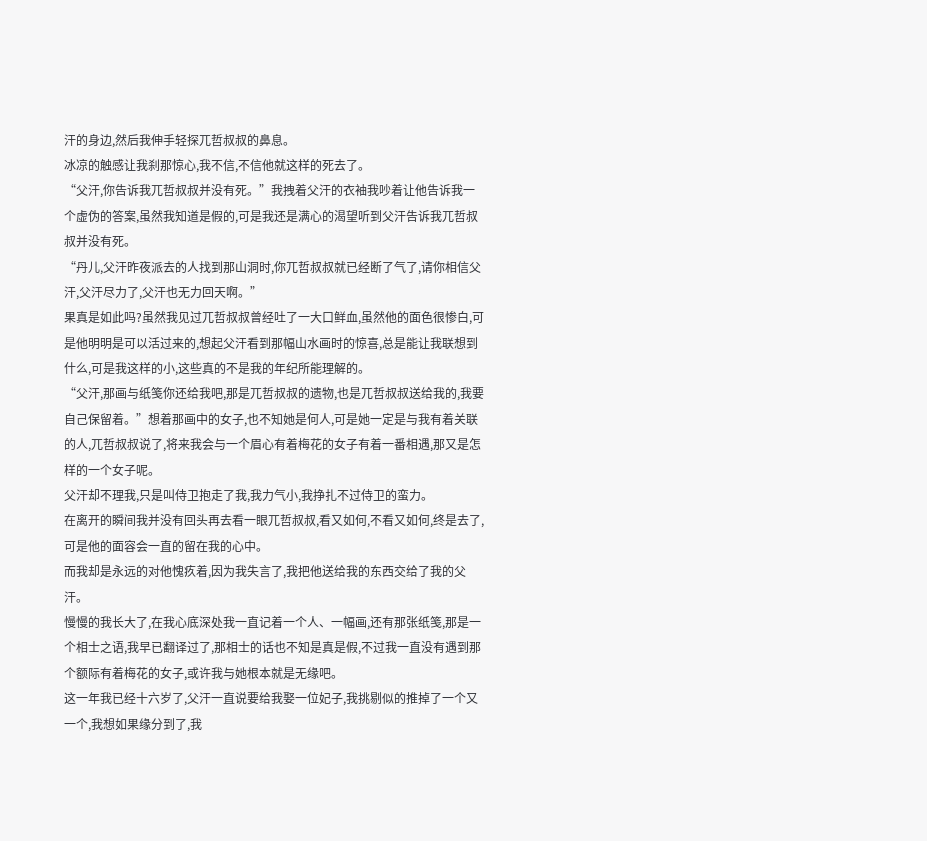汗的身边,然后我伸手轻探兀哲叔叔的鼻息。
冰凉的触感让我刹那惊心,我不信,不信他就这样的死去了。
“父汗,你告诉我兀哲叔叔并没有死。”我拽着父汗的衣袖我吵着让他告诉我一个虚伪的答案,虽然我知道是假的,可是我还是满心的渴望听到父汗告诉我兀哲叔叔并没有死。
“丹儿,父汗昨夜派去的人找到那山洞时,你兀哲叔叔就已经断了气了,请你相信父汗,父汗尽力了,父汗也无力回天啊。”
果真是如此吗?虽然我见过兀哲叔叔曾经吐了一大口鲜血,虽然他的面色很惨白,可是他明明是可以活过来的,想起父汗看到那幅山水画时的惊喜,总是能让我联想到什么,可是我这样的小,这些真的不是我的年纪所能理解的。
“父汗,那画与纸笺你还给我吧,那是兀哲叔叔的遗物,也是兀哲叔叔送给我的,我要自己保留着。”想着那画中的女子,也不知她是何人,可是她一定是与我有着关联的人,兀哲叔叔说了,将来我会与一个眉心有着梅花的女子有着一番相遇,那又是怎样的一个女子呢。
父汗却不理我,只是叫侍卫抱走了我,我力气小,我挣扎不过侍卫的蛮力。
在离开的瞬间我并没有回头再去看一眼兀哲叔叔,看又如何,不看又如何,终是去了,可是他的面容会一直的留在我的心中。
而我却是永远的对他愧疚着,因为我失言了,我把他送给我的东西交给了我的父汗。
慢慢的我长大了,在我心底深处我一直记着一个人、一幅画,还有那张纸笺,那是一个相士之语,我早已翻译过了,那相士的话也不知是真是假,不过我一直没有遇到那个额际有着梅花的女子,或许我与她根本就是无缘吧。
这一年我已经十六岁了,父汗一直说要给我娶一位妃子,我挑剔似的推掉了一个又一个,我想如果缘分到了,我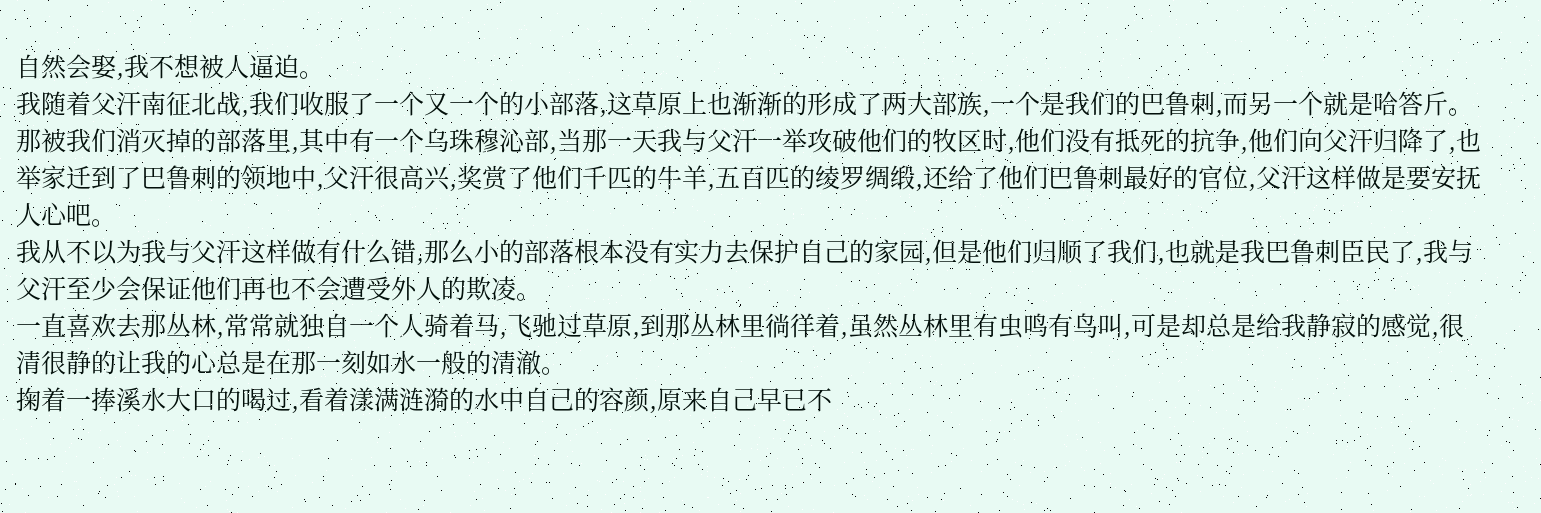自然会娶,我不想被人逼迫。
我随着父汗南征北战,我们收服了一个又一个的小部落,这草原上也渐渐的形成了两大部族,一个是我们的巴鲁刺,而另一个就是哈答斤。
那被我们消灭掉的部落里,其中有一个乌珠穆沁部,当那一天我与父汗一举攻破他们的牧区时,他们没有抵死的抗争,他们向父汗归降了,也举家迁到了巴鲁刺的领地中,父汗很高兴,奖赏了他们千匹的牛羊,五百匹的绫罗绸缎,还给了他们巴鲁刺最好的官位,父汗这样做是要安抚人心吧。
我从不以为我与父汗这样做有什么错,那么小的部落根本没有实力去保护自己的家园,但是他们归顺了我们,也就是我巴鲁刺臣民了,我与父汗至少会保证他们再也不会遭受外人的欺凌。
一直喜欢去那丛林,常常就独自一个人骑着马,飞驰过草原,到那丛林里徜徉着,虽然丛林里有虫鸣有鸟叫,可是却总是给我静寂的感觉,很清很静的让我的心总是在那一刻如水一般的清澈。
掬着一捧溪水大口的喝过,看着漾满涟漪的水中自己的容颜,原来自己早已不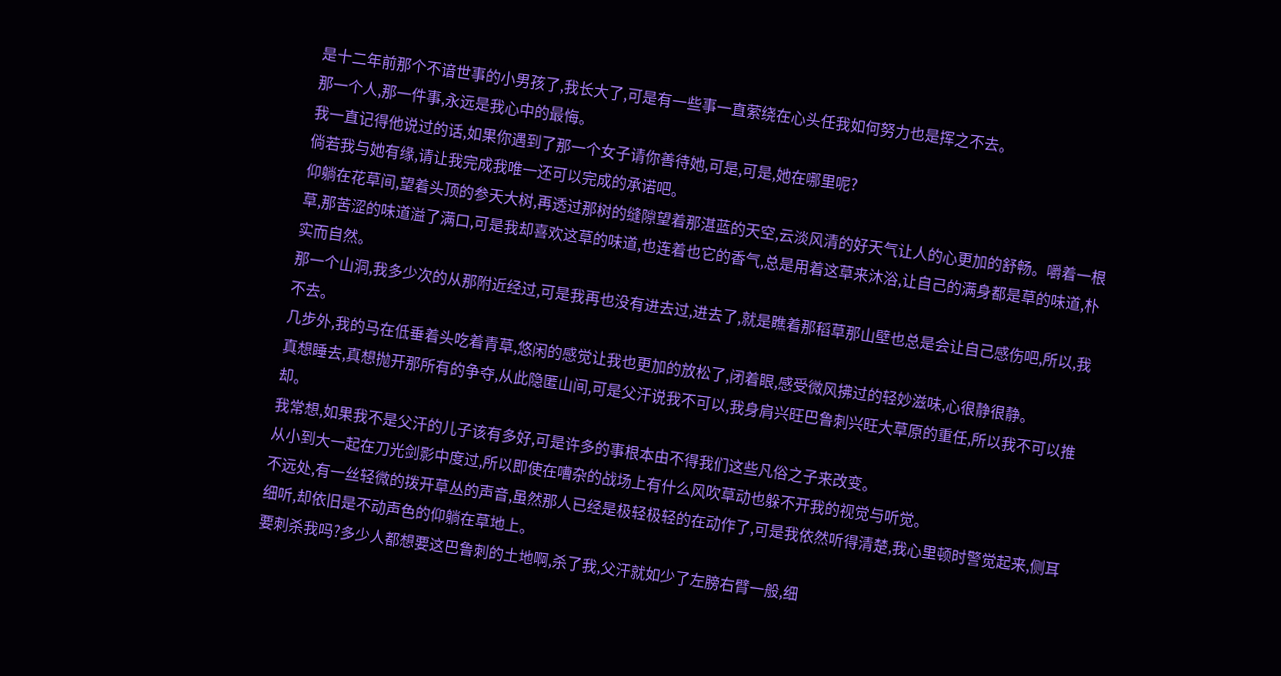是十二年前那个不谙世事的小男孩了,我长大了,可是有一些事一直萦绕在心头任我如何努力也是挥之不去。
那一个人,那一件事,永远是我心中的最悔。
我一直记得他说过的话,如果你遇到了那一个女子请你善待她,可是,可是,她在哪里呢?
倘若我与她有缘,请让我完成我唯一还可以完成的承诺吧。
仰躺在花草间,望着头顶的参天大树,再透过那树的缝隙望着那湛蓝的天空,云淡风清的好天气让人的心更加的舒畅。嚼着一根草,那苦涩的味道溢了满口,可是我却喜欢这草的味道,也连着也它的香气,总是用着这草来沐浴,让自己的满身都是草的味道,朴实而自然。
那一个山洞,我多少次的从那附近经过,可是我再也没有进去过,进去了,就是瞧着那稻草那山壁也总是会让自己感伤吧,所以,我不去。
几步外,我的马在低垂着头吃着青草,悠闲的感觉让我也更加的放松了,闭着眼,感受微风拂过的轻妙滋味,心很静很静。
真想睡去,真想抛开那所有的争夺,从此隐匿山间,可是父汗说我不可以,我身肩兴旺巴鲁刺兴旺大草原的重任,所以我不可以推却。
我常想,如果我不是父汗的儿子该有多好,可是许多的事根本由不得我们这些凡俗之子来改变。
从小到大一起在刀光剑影中度过,所以即使在嘈杂的战场上有什么风吹草动也躲不开我的视觉与听觉。
不远处,有一丝轻微的拨开草丛的声音,虽然那人已经是极轻极轻的在动作了,可是我依然听得清楚,我心里顿时警觉起来,侧耳细听,却依旧是不动声色的仰躺在草地上。
要刺杀我吗?多少人都想要这巴鲁刺的土地啊,杀了我,父汗就如少了左膀右臂一般,细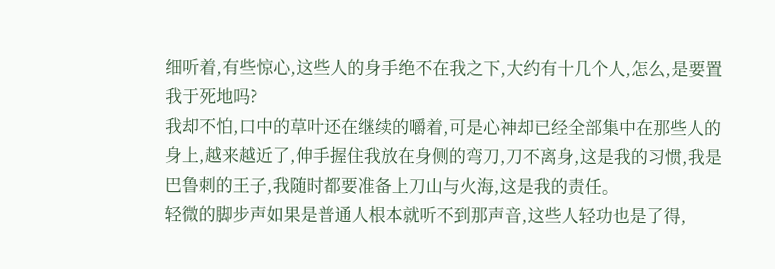细听着,有些惊心,这些人的身手绝不在我之下,大约有十几个人,怎么,是要置我于死地吗?
我却不怕,口中的草叶还在继续的嚼着,可是心神却已经全部集中在那些人的身上,越来越近了,伸手握住我放在身侧的弯刀,刀不离身,这是我的习惯,我是巴鲁刺的王子,我随时都要准备上刀山与火海,这是我的责任。
轻微的脚步声如果是普通人根本就听不到那声音,这些人轻功也是了得,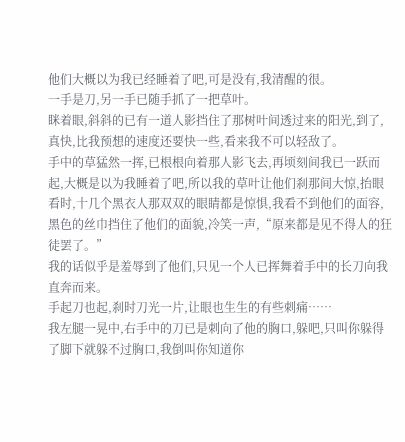他们大概以为我已经睡着了吧,可是没有,我清醒的很。
一手是刀,另一手已随手抓了一把草叶。
眯着眼,斜斜的已有一道人影挡住了那树叶间透过来的阳光,到了,真快,比我预想的速度还要快一些,看来我不可以轻敌了。
手中的草猛然一挥,已根根向着那人影飞去,再顷刻间我已一跃而起,大概是以为我睡着了吧,所以我的草叶让他们刹那间大惊,抬眼看时,十几个黑衣人那双双的眼睛都是惊惧,我看不到他们的面容,黑色的丝巾挡住了他们的面貌,冷笑一声,“原来都是见不得人的狂徒罢了。”
我的话似乎是羞辱到了他们,只见一个人已挥舞着手中的长刀向我直奔而来。
手起刀也起,刹时刀光一片,让眼也生生的有些刺痛……
我左腿一晃中,右手中的刀已是刺向了他的胸口,躲吧,只叫你躲得了脚下就躲不过胸口,我倒叫你知道你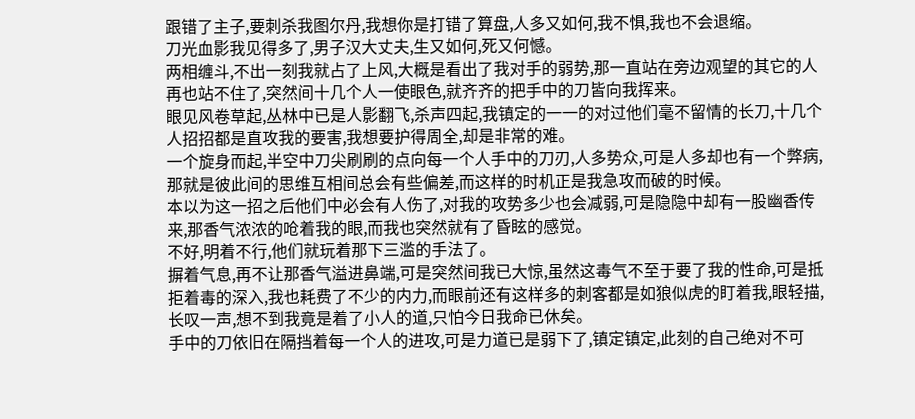跟错了主子,要刺杀我图尔丹,我想你是打错了算盘,人多又如何,我不惧,我也不会退缩。
刀光血影我见得多了,男子汉大丈夫,生又如何,死又何憾。
两相缠斗,不出一刻我就占了上风,大概是看出了我对手的弱势,那一直站在旁边观望的其它的人再也站不住了,突然间十几个人一使眼色,就齐齐的把手中的刀皆向我挥来。
眼见风卷草起,丛林中已是人影翻飞,杀声四起,我镇定的一一的对过他们毫不留情的长刀,十几个人招招都是直攻我的要害,我想要护得周全,却是非常的难。
一个旋身而起,半空中刀尖刷刷的点向每一个人手中的刀刃,人多势众,可是人多却也有一个弊病,那就是彼此间的思维互相间总会有些偏差,而这样的时机正是我急攻而破的时候。
本以为这一招之后他们中必会有人伤了,对我的攻势多少也会减弱,可是隐隐中却有一股幽香传来,那香气浓浓的呛着我的眼,而我也突然就有了昏眩的感觉。
不好,明着不行,他们就玩着那下三滥的手法了。
摒着气息,再不让那香气溢进鼻端,可是突然间我已大惊,虽然这毒气不至于要了我的性命,可是抵拒着毒的深入,我也耗费了不少的内力,而眼前还有这样多的刺客都是如狼似虎的盯着我,眼轻描,长叹一声,想不到我竟是着了小人的道,只怕今日我命已休矣。
手中的刀依旧在隔挡着每一个人的进攻,可是力道已是弱下了,镇定镇定,此刻的自己绝对不可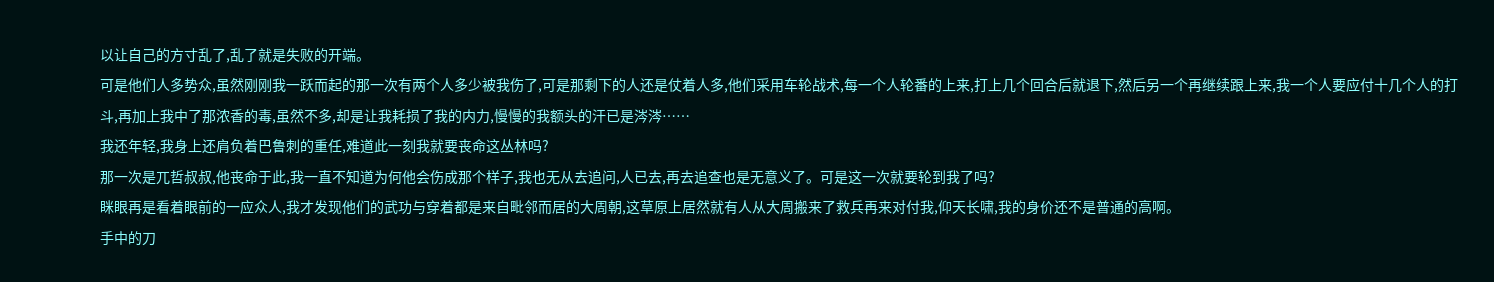以让自己的方寸乱了,乱了就是失败的开端。
可是他们人多势众,虽然刚刚我一跃而起的那一次有两个人多少被我伤了,可是那剩下的人还是仗着人多,他们采用车轮战术,每一个人轮番的上来,打上几个回合后就退下,然后另一个再继续跟上来,我一个人要应付十几个人的打斗,再加上我中了那浓香的毒,虽然不多,却是让我耗损了我的内力,慢慢的我额头的汗已是涔涔……
我还年轻,我身上还肩负着巴鲁刺的重任,难道此一刻我就要丧命这丛林吗?
那一次是兀哲叔叔,他丧命于此,我一直不知道为何他会伤成那个样子,我也无从去追问,人已去,再去追查也是无意义了。可是这一次就要轮到我了吗?
眯眼再是看着眼前的一应众人,我才发现他们的武功与穿着都是来自毗邻而居的大周朝,这草原上居然就有人从大周搬来了救兵再来对付我,仰天长啸,我的身价还不是普通的高啊。
手中的刀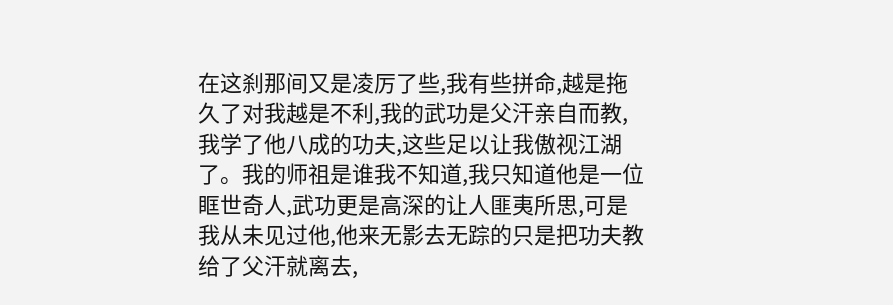在这刹那间又是凌厉了些,我有些拼命,越是拖久了对我越是不利,我的武功是父汗亲自而教,我学了他八成的功夫,这些足以让我傲视江湖了。我的师祖是谁我不知道,我只知道他是一位眶世奇人,武功更是高深的让人匪夷所思,可是我从未见过他,他来无影去无踪的只是把功夫教给了父汗就离去,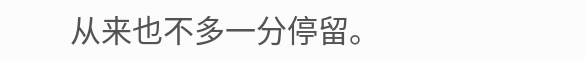从来也不多一分停留。